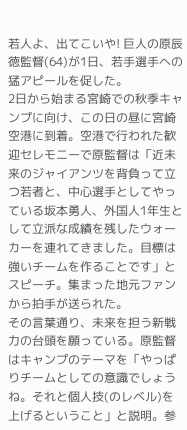若人よ、出てこいや! 巨人の原辰徳監督(64)が1日、若手選手への猛アピールを促した。
2日から始まる宮崎での秋季キャンプに向け、この日の昼に宮崎空港に到着。空港で行われた歓迎セレモニーで原監督は「近未来のジャイアンツを背負って立つ若者と、中心選手としてやっている坂本勇人、外国人1年生として立派な成績を残したウォーカーを連れてきました。目標は強いチームを作ることです」とスピーチ。集まった地元ファンから拍手が送られた。
その言葉通り、未来を担う新戦力の台頭を願っている。原監督はキャンプのテーマを「やっぱりチームとしての意識でしょうね。それと個人技(のレベル)を上げるということ」と説明。参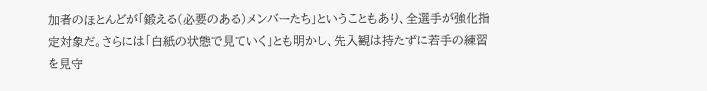加者のほとんどが「鍛える(必要のある)メンバーたち」ということもあり、全選手が強化指定対象だ。さらには「白紙の状態で見ていく」とも明かし、先入観は持たずに若手の練習を見守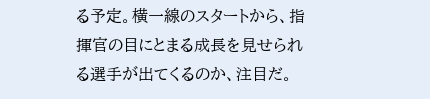る予定。横一線のスタートから、指揮官の目にとまる成長を見せられる選手が出てくるのか、注目だ。